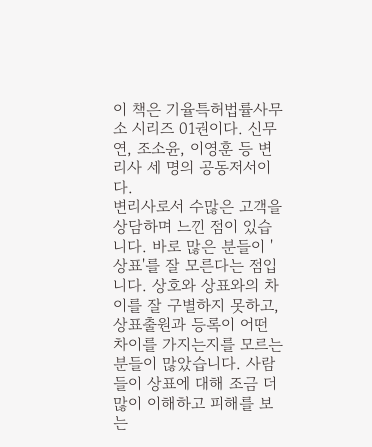이 책은 기율특허법률사무소 시리즈 01권이다. 신무연, 조소윤, 이영훈 등 변리사 세 명의 공동저서이다.
변리사로서 수많은 고객을 상담하며 느낀 점이 있습니다. 바로 많은 분들이 '상표'를 잘 모른다는 점입니다. 상호와 상표와의 차이를 잘 구별하지 못하고, 상표출원과 등록이 어떤 차이를 가지는지를 모르는 분들이 많았습니다. 사람들이 상표에 대해 조금 더 많이 이해하고 피해를 보는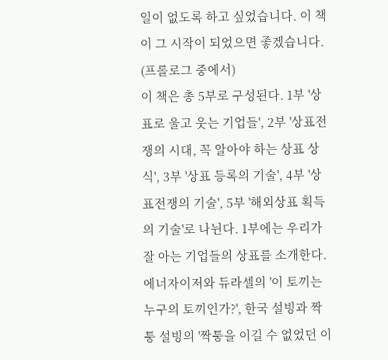일이 없도록 하고 싶었습니다. 이 책이 그 시작이 되었으면 좋겠습니다. (프롤로그 중에서)
이 책은 총 5부로 구성된다. 1부 '상표로 울고 웃는 기업들', 2부 '상표전쟁의 시대, 꼭 알아야 하는 상표 상식', 3부 '상표 등록의 기술', 4부 '상표전쟁의 기술', 5부 '해외상표 획득의 기술'로 나뉜다. 1부에는 우리가 잘 아는 기업들의 상표를 소개한다. 에너자이저와 듀라셀의 '이 토끼는 누구의 토끼인가?', 한국 설빙과 짝퉁 설빙의 '짝퉁을 이길 수 없었던 이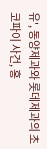유', 동양제과와 롯데제과의 초코파이 사건, 홍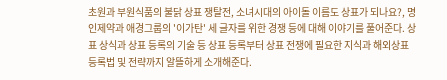초원과 부원식품의 불닭 상표 쟁탈전, 소녀시대의 아이돌 이름도 상표가 되나요?, 명인제약과 애경그룹의 '이가탄' 세 글자를 위한 경쟁 등에 대해 이야기를 풀어준다. 상표 상식과 상표 등록의 기술 등 상표 등록부터 상표 전쟁에 필요한 지식과 해외상표 등록법 및 전략까지 알뜰하게 소개해준다.